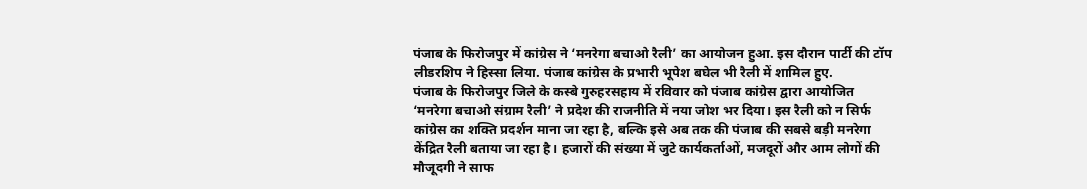पंजाब के फिरोजपुर में कांग्रेस ने ‘मनरेगा बचाओ रैली’ का आयोजन हुआ. इस दौरान पार्टी की टॉप लीडरशिप ने हिस्सा लिया. पंजाब कांग्रेस के प्रभारी भूपेश बघेल भी रैली में शामिल हुए.
पंजाब के फिरोजपुर जिले के कस्बे गुरुहरसहाय में रविवार को पंजाब कांग्रेस द्वारा आयोजित ‘मनरेगा बचाओ संग्राम रैली’ ने प्रदेश की राजनीति में नया जोश भर दिया। इस रैली को न सिर्फ कांग्रेस का शक्ति प्रदर्शन माना जा रहा है, बल्कि इसे अब तक की पंजाब की सबसे बड़ी मनरेगा केंद्रित रैली बताया जा रहा है। हजारों की संख्या में जुटे कार्यकर्ताओं, मजदूरों और आम लोगों की मौजूदगी ने साफ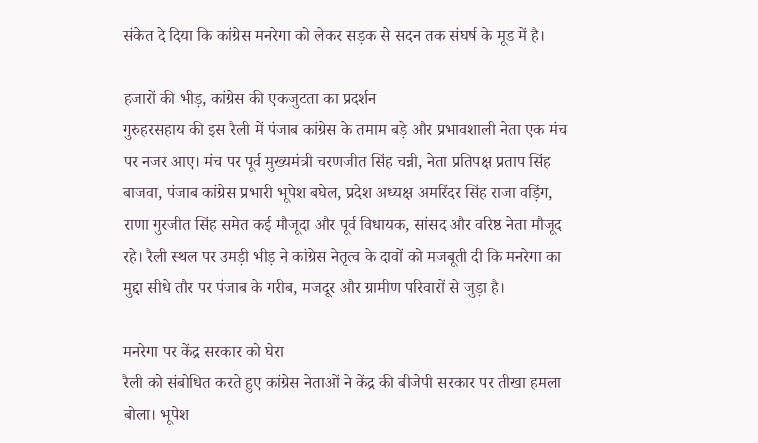संकेत दे दिया कि कांग्रेस मनरेगा को लेकर सड़क से सदन तक संघर्ष के मूड में है।

हजारों की भीड़, कांग्रेस की एकजुटता का प्रदर्शन
गुरुहरसहाय की इस रैली में पंजाब कांग्रेस के तमाम बड़े और प्रभावशाली नेता एक मंच पर नजर आए। मंच पर पूर्व मुख्यमंत्री चरणजीत सिंह चन्नी, नेता प्रतिपक्ष प्रताप सिंह बाजवा, पंजाब कांग्रेस प्रभारी भूपेश बघेल, प्रदेश अध्यक्ष अमरिंदर सिंह राजा वड़िंग, राणा गुरजीत सिंह समेत कई मौजूदा और पूर्व विधायक, सांसद और वरिष्ठ नेता मौजूद रहे। रैली स्थल पर उमड़ी भीड़ ने कांग्रेस नेतृत्व के दावों को मजबूती दी कि मनरेगा का मुद्दा सीधे तौर पर पंजाब के गरीब, मजदूर और ग्रामीण परिवारों से जुड़ा है।

मनरेगा पर केंद्र सरकार को घेरा
रैली को संबोधित करते हुए कांग्रेस नेताओं ने केंद्र की बीजेपी सरकार पर तीखा हमला बोला। भूपेश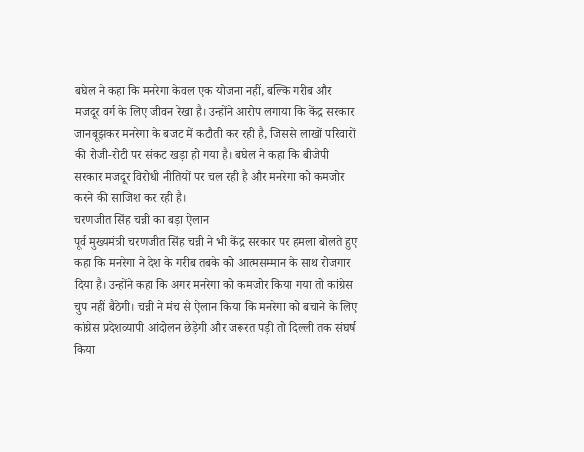बघेल ने कहा कि मनरेगा केवल एक योजना नहीं, बल्कि गरीब और मजदूर वर्ग के लिए जीवन रेखा है। उन्होंने आरोप लगाया कि केंद्र सरकार जानबूझकर मनरेगा के बजट में कटौती कर रही है, जिससे लाखों परिवारों की रोजी-रोटी पर संकट खड़ा हो गया है। बघेल ने कहा कि बीजेपी सरकार मजदूर विरोधी नीतियों पर चल रही है और मनरेगा को कमजोर करने की साजिश कर रही है।
चरणजीत सिंह चन्नी का बड़ा ऐलान
पूर्व मुख्यमंत्री चरणजीत सिंह चन्नी ने भी केंद्र सरकार पर हमला बोलते हुए कहा कि मनरेगा ने देश के गरीब तबके को आत्मसम्मान के साथ रोजगार दिया है। उन्होंने कहा कि अगर मनरेगा को कमजोर किया गया तो कांग्रेस चुप नहीं बैठेगी। चन्नी ने मंच से ऐलान किया कि मनरेगा को बचाने के लिए कांग्रेस प्रदेशव्यापी आंदोलन छेड़ेगी और जरूरत पड़ी तो दिल्ली तक संघर्ष किया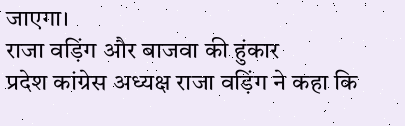जाएगा।
राजा वड़िंग और बाजवा की हुंकार
प्रदेश कांग्रेस अध्यक्ष राजा वड़िंग ने कहा कि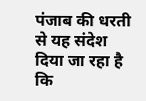पंजाब की धरती से यह संदेश दिया जा रहा है कि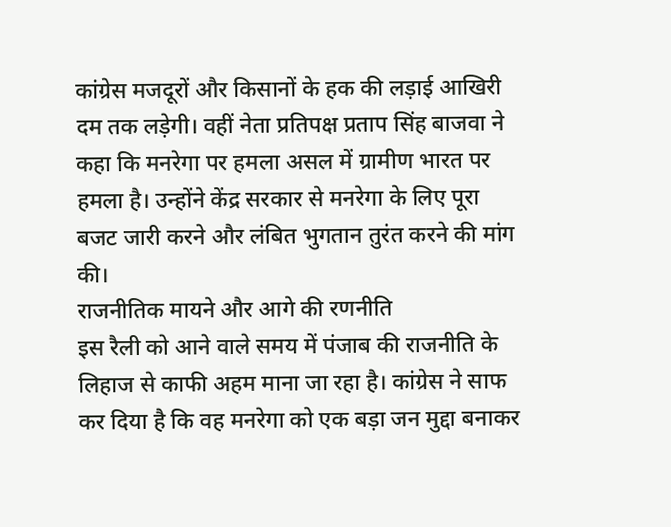कांग्रेस मजदूरों और किसानों के हक की लड़ाई आखिरी दम तक लड़ेगी। वहीं नेता प्रतिपक्ष प्रताप सिंह बाजवा ने कहा कि मनरेगा पर हमला असल में ग्रामीण भारत पर हमला है। उन्होंने केंद्र सरकार से मनरेगा के लिए पूरा बजट जारी करने और लंबित भुगतान तुरंत करने की मांग की।
राजनीतिक मायने और आगे की रणनीति
इस रैली को आने वाले समय में पंजाब की राजनीति के लिहाज से काफी अहम माना जा रहा है। कांग्रेस ने साफ कर दिया है कि वह मनरेगा को एक बड़ा जन मुद्दा बनाकर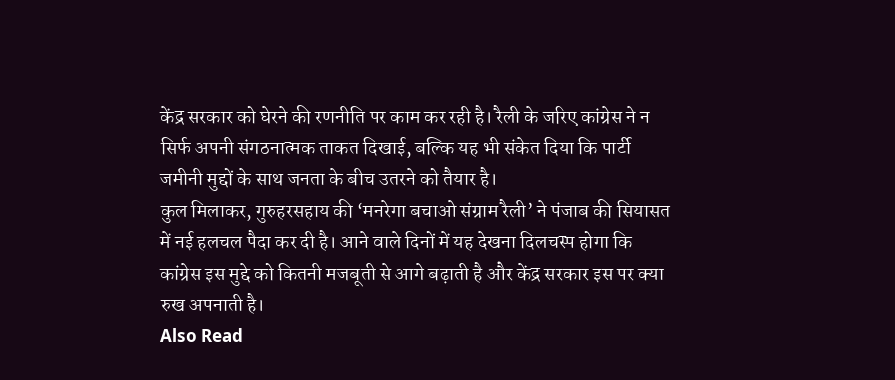केंद्र सरकार को घेरने की रणनीति पर काम कर रही है। रैली के जरिए कांग्रेस ने न सिर्फ अपनी संगठनात्मक ताकत दिखाई, बल्कि यह भी संकेत दिया कि पार्टी जमीनी मुद्दों के साथ जनता के बीच उतरने को तैयार है।
कुल मिलाकर, गुरुहरसहाय की ‘मनरेगा बचाओ संग्राम रैली’ ने पंजाब की सियासत में नई हलचल पैदा कर दी है। आने वाले दिनों में यह देखना दिलचस्प होगा कि कांग्रेस इस मुद्दे को कितनी मजबूती से आगे बढ़ाती है और केंद्र सरकार इस पर क्या रुख अपनाती है।
Also Read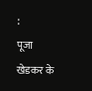:
पूजा खेडकर के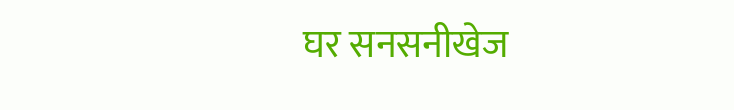घर सनसनीखेज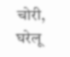चोरी, घरेलू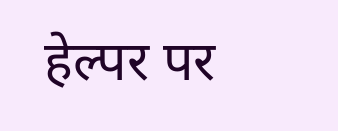हेल्पर पर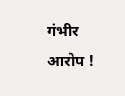गंभीर आरोप !